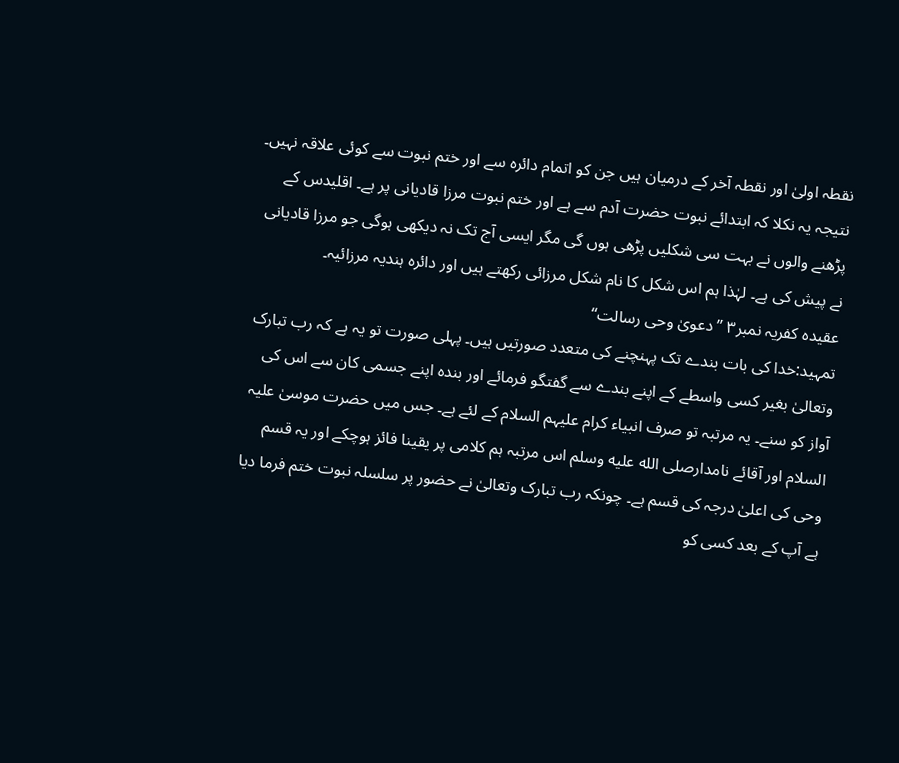نقطہ اولیٰ اور نقطہ آخر کے درمیان ہیں جن کو اتمام دائرہ سے اور ختم نبوت سے کوئی علاقہ نہیں۔
نتیجہ یہ نکلا کہ ابتدائے نبوت حضرت آدم سے ہے اور ختم نبوت مرزا قادیانی پر ہے۔ اقلیدس کے پڑھنے والوں نے بہت سی شکلیں پڑھی ہوں گی مگر ایسی آج تک نہ دیکھی ہوگی جو مرزا قادیانی نے پیش کی ہے۔ لہٰذا ہم اس شکل کا نام شکل مرزائی رکھتے ہیں اور دائرہ ہندیہ مرزائیہ۔
عقیدہ کفریہ نمبر۳ ’’دعویٰ وحی رسالت‘‘
تمہید:خدا کی بات بندے تک پہنچنے کی متعدد صورتیں ہیں۔ پہلی صورت تو یہ ہے کہ رب تبارک وتعالیٰ بغیر کسی واسطے کے اپنے بندے سے گفتگو فرمائے اور بندہ اپنے جسمی کان سے اس کی آواز کو سنے۔ یہ مرتبہ تو صرف انبیاء کرام علیہم السلام کے لئے ہے۔ جس میں حضرت موسیٰ علیہ السلام اور آقائے نامدارصلى الله عليه وسلم اس مرتبہ ہم کلامی پر یقینا فائز ہوچکے اور یہ قسم وحی کی اعلیٰ درجہ کی قسم ہے۔ چونکہ رب تبارک وتعالیٰ نے حضور پر سلسلہ نبوت ختم فرما دیا ہے آپ کے بعد کسی کو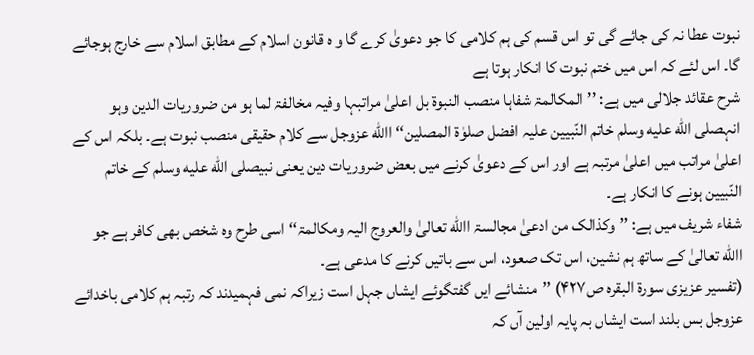نبوت عطا نہ کی جائے گی تو اس قسم کی ہم کلامی کا جو دعویٰ کرے گا و ہ قانون اسلام کے مطابق اسلام سے خارج ہوجائے گا۔ اس لئے کہ اس میں ختم نبوت کا انکار ہوتا ہے
شرح عقائد جلالی میں ہے: ’’المکالمۃ شفاہا منصب النبوۃ بل اعلیٰ مراتبہا وفیہ مخالفۃ لما ہو من ضروریات الدین وہو انہصلى الله عليه وسلم خاتم النّبیین علیہ افضل صلوٰۃ المصلین‘‘ االله عزوجل سے کلام حقیقی منصب نبوت ہے۔ بلکہ اس کے اعلیٰ مراتب میں اعلیٰ مرتبہ ہے اور اس کے دعویٰ کرنے میں بعض ضروریات دین یعنی نبیصلى الله عليه وسلم کے خاتم النّبیین ہونے کا انکار ہے۔
شفاء شریف میں ہے: ’’وکذالک من ادعیٰ مجالسۃ االله تعالیٰ والعروج الیہ ومکالمۃ‘‘ اسی طرح وہ شخص بھی کافر ہے جو االله تعالیٰ کے ساتھ ہم نشین، اس تک صعود، اس سے باتیں کرنے کا مدعی ہے۔
(تفسیر عزیزی سورۃ البقرہ ص۴۲۷) ’’منشائے ایں گفتگوئے ایشاں جہل است زیراکہ نمی فہمیدند کہ رتبہ ہم کلامی باخدائے عزوجل بس بلند است ایشاں بہ پایہ اولین آں کہ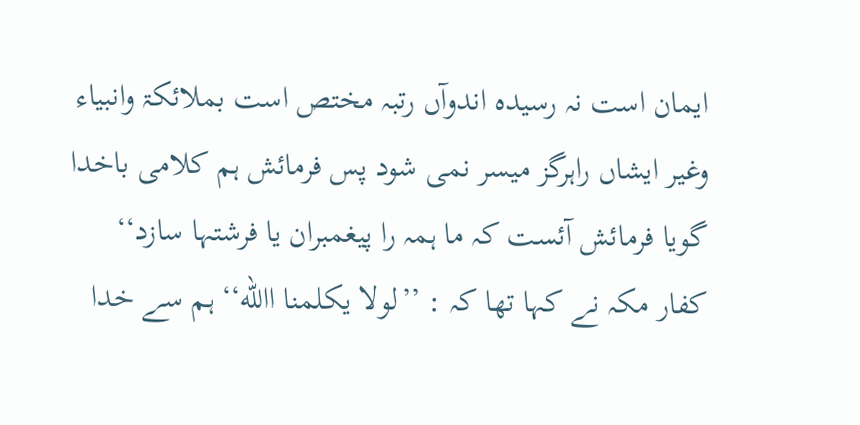ایمان است نہ رسیدہ اندوآں رتبہ مختص است بملائکۃ وانبیاء وغیر ایشاں راہرگز میسر نمی شود پس فرمائش ہم کلامی باخدا گویا فرمائش آئست کہ ما ہمہ را پیغمبران یا فرشتہا سازد‘‘
کفار مکہ نے کہا تھا کہ : ’’لولا یکلمنا االله‘‘ ہم سے خدا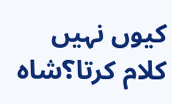کیوں نہیں کلام کرتا؟شاہ